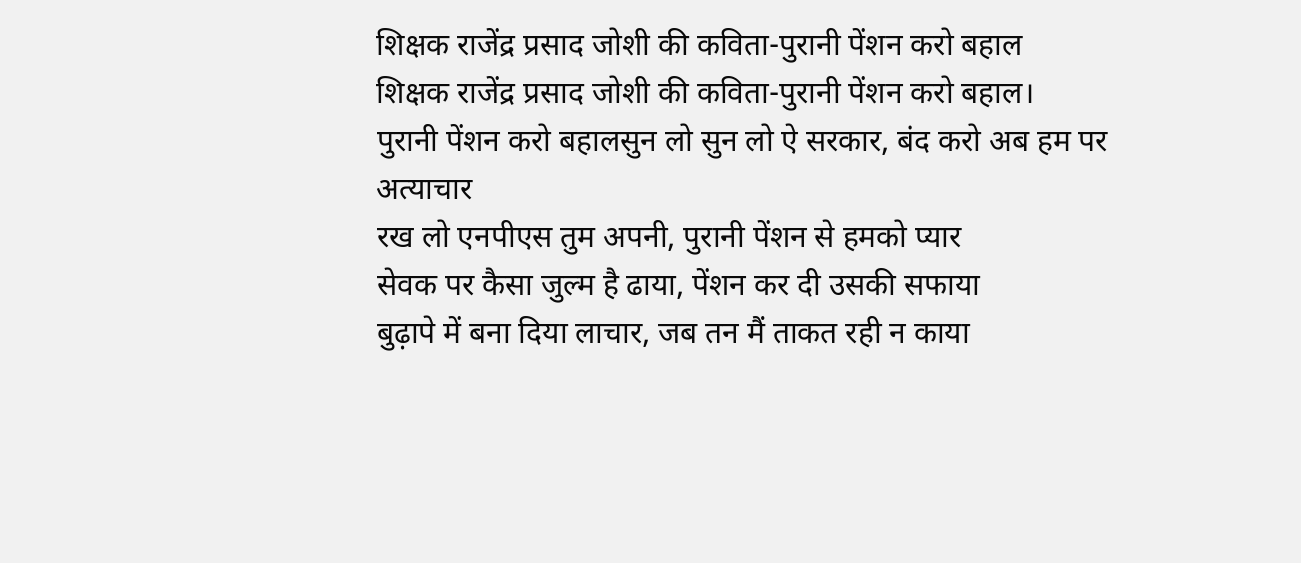शिक्षक राजेंद्र प्रसाद जोशी की कविता-पुरानी पेंशन करो बहाल
शिक्षक राजेंद्र प्रसाद जोशी की कविता-पुरानी पेंशन करो बहाल।
पुरानी पेंशन करो बहालसुन लो सुन लो ऐ सरकार, बंद करो अब हम पर अत्याचार
रख लो एनपीएस तुम अपनी, पुरानी पेंशन से हमको प्यार
सेवक पर कैसा जुल्म है ढाया, पेंशन कर दी उसकी सफाया
बुढ़ापे में बना दिया लाचार, जब तन मैं ताकत रही न काया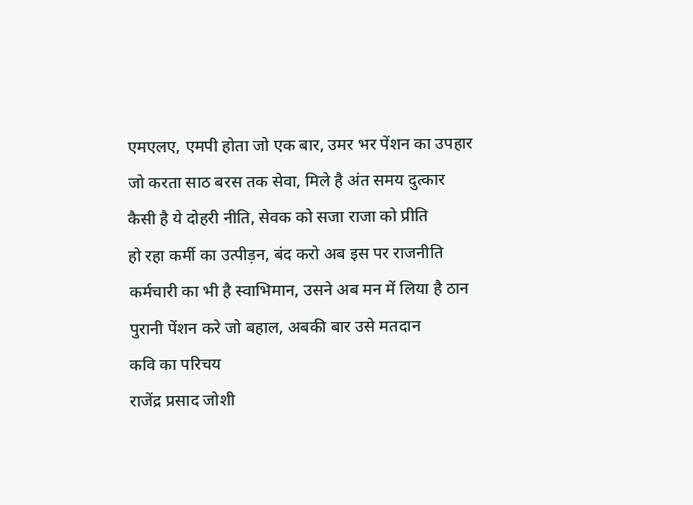एमएलए, एमपी होता जो एक बार, उमर भर पेंशन का उपहार
जो करता साठ बरस तक सेवा, मिले है अंत समय दुत्कार
कैसी है ये दोहरी नीति, सेवक को सजा राजा को प्रीति
हो रहा कर्मी का उत्पीड़न, बंद करो अब इस पर राजनीति
कर्मचारी का भी है स्वाभिमान, उसने अब मन में लिया है ठान
पुरानी पेंशन करे जो बहाल, अबकी बार उसे मतदान
कवि का परिचय
राजेंद्र प्रसाद जोशी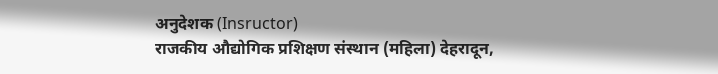अनुदेशक (Insructor)
राजकीय औद्योगिक प्रशिक्षण संस्थान (महिला) देहरादून,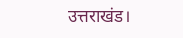उत्तराखंड।